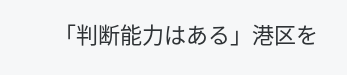「判断能力はある」港区を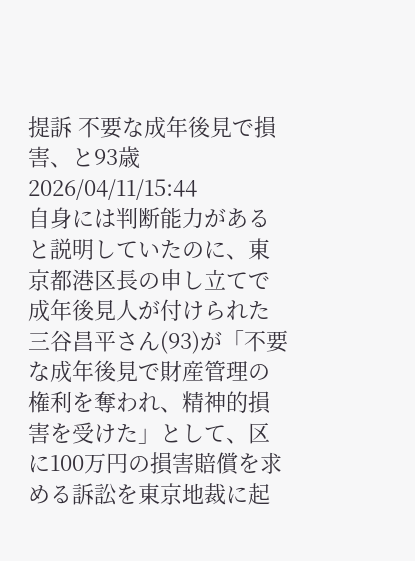提訴 不要な成年後見で損害、と93歳
2026/04/11/15:44
自身には判断能力があると説明していたのに、東京都港区長の申し立てで成年後見人が付けられた三谷昌平さん(93)が「不要な成年後見で財産管理の権利を奪われ、精神的損害を受けた」として、区に100万円の損害賠償を求める訴訟を東京地裁に起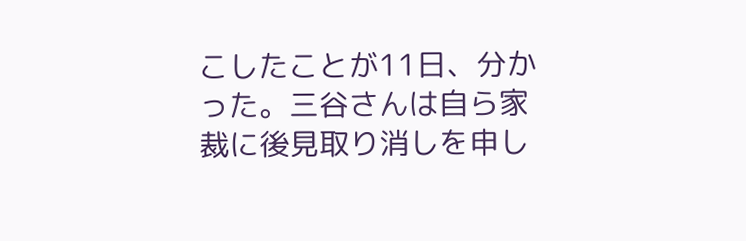こしたことが11日、分かった。三谷さんは自ら家裁に後見取り消しを申し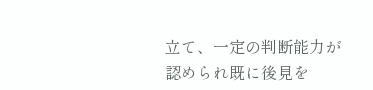立て、一定の判断能力が認められ既に後見を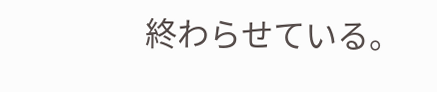終わらせている。